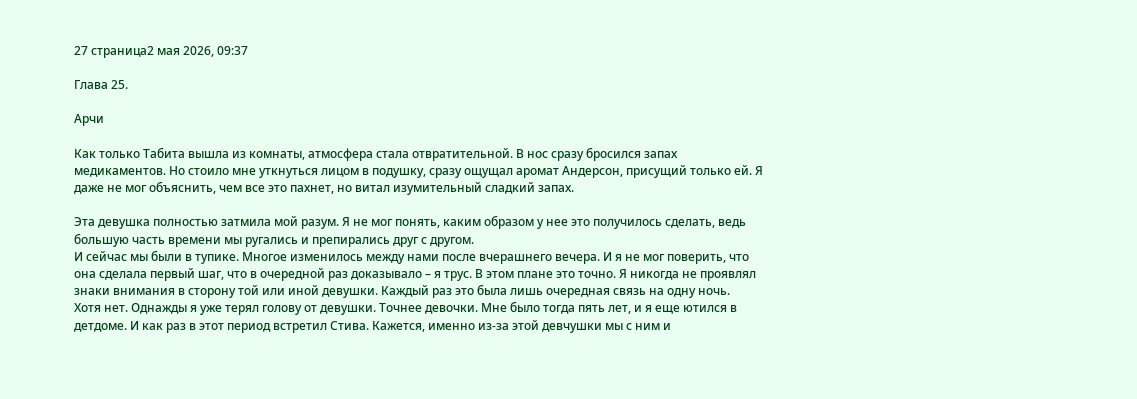27 страница2 мая 2026, 09:37

Глава 25.

Арчи

Как только Табита вышла из комнаты, атмосфера стала отвратительной. В нос сразу бросился запах медикаментов. Но стоило мне уткнуться лицом в подушку, сразу ощущал аромат Андерсон, присущий только ей. Я даже не мог объяснить, чем все это пахнет, но витал изумительный сладкий запах.

Эта девушка полностью затмила мой разум. Я не мог понять, каким образом у нее это получилось сделать, ведь большую часть времени мы ругались и препирались друг с другом.
И сейчас мы были в тупике. Многое изменилось между нами после вчерашнего вечера. И я не мог поверить, что она сделала первый шаг, что в очередной раз доказывало – я трус. В этом плане это точно. Я никогда не проявлял знаки внимания в сторону той или иной девушки. Каждый раз это была лишь очередная связь на одну ночь.
Хотя нет. Однажды я уже терял голову от девушки. Точнее девочки. Мне было тогда пять лет, и я еще ютился в детдоме. И как раз в этот период встретил Стива. Кажется, именно из-за этой девчушки мы с ним и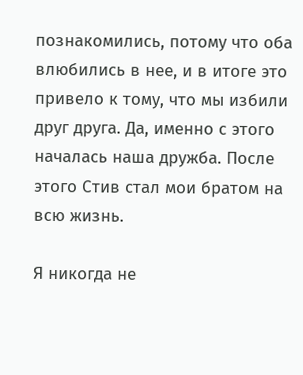познакомились, потому что оба влюбились в нее, и в итоге это привело к тому, что мы избили друг друга. Да, именно с этого началась наша дружба. После этого Стив стал мои братом на всю жизнь.

Я никогда не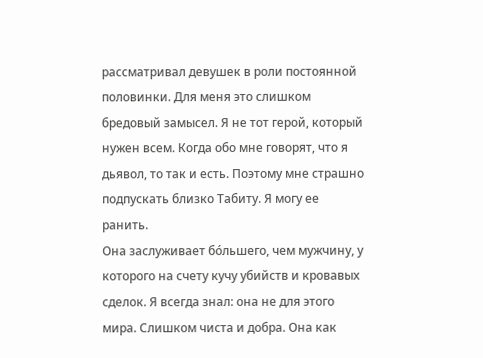рассматривал девушек в роли постоянной половинки. Для меня это слишком бредовый замысел. Я не тот герой, который нужен всем. Когда обо мне говорят, что я дьявол, то так и есть. Поэтому мне страшно подпускать близко Табиту. Я могу ее ранить.
Она заслуживает бóльшего, чем мужчину, у которого на счету кучу убийств и кровавых сделок. Я всегда знал: она не для этого мира. Слишком чиста и добра. Она как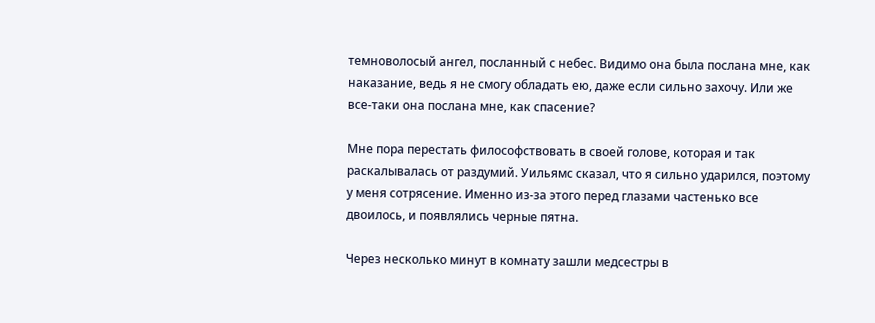темноволосый ангел, посланный с небес. Видимо она была послана мне, как наказание, ведь я не смогу обладать ею, даже если сильно захочу. Или же все-таки она послана мне, как спасение?

Мне пора перестать философствовать в своей голове, которая и так раскалывалась от раздумий. Уильямс сказал, что я сильно ударился, поэтому у меня сотрясение. Именно из-за этого перед глазами частенько все двоилось, и появлялись черные пятна.

Через несколько минут в комнату зашли медсестры в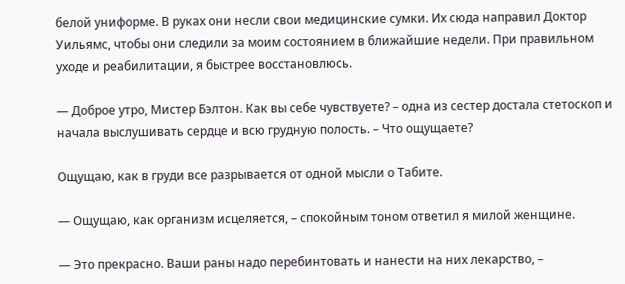белой униформе. В руках они несли свои медицинские сумки. Их сюда направил Доктор Уильямс, чтобы они следили за моим состоянием в ближайшие недели. При правильном уходе и реабилитации, я быстрее восстановлюсь.

— Доброе утро, Мистер Бэлтон. Как вы себе чувствуете? – одна из сестер достала стетоскоп и начала выслушивать сердце и всю грудную полость. – Что ощущаете?

Ощущаю, как в груди все разрывается от одной мысли о Табите.

— Ощущаю, как организм исцеляется, – спокойным тоном ответил я милой женщине.

— Это прекрасно. Ваши раны надо перебинтовать и нанести на них лекарство, –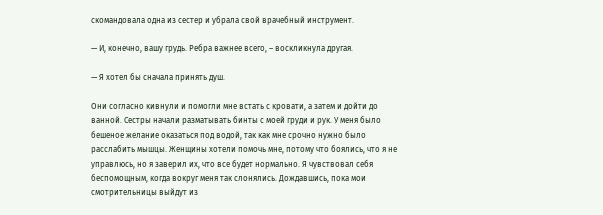скомандовала одна из сестер и убрала свой врачебный инструмент.

— И, конечно, вашу грудь. Ребра важнее всего, – воскликнула другая.

— Я хотел бы сначала принять душ.

Они согласно кивнули и помогли мне встать с кровати, а затем и дойти до ванной. Сестры начали разматывать бинты с моей груди и рук. У меня было бешеное желание оказаться под водой, так как мне срочно нужно было расслабить мышцы. Женщины хотели помочь мне, потому что боялись, что я не управлюсь, но я заверил их, что все будет нормально. Я чувствовал себя беспомощным, когда вокруг меня так слонялись. Дождавшись, пока мои смотрительницы выйдут из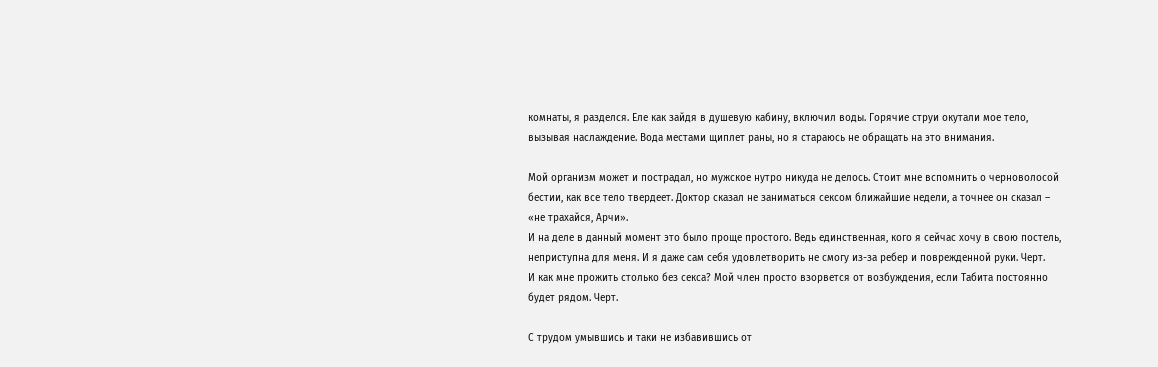комнаты, я разделся. Еле как зайдя в душевую кабину, включил воды. Горячие струи окутали мое тело, вызывая наслаждение. Вода местами щиплет раны, но я стараюсь не обращать на это внимания.

Мой организм может и пострадал, но мужское нутро никуда не делось. Стоит мне вспомнить о черноволосой бестии, как все тело твердеет. Доктор сказал не заниматься сексом ближайшие недели, а точнее он сказал – «не трахайся, Арчи».
И на деле в данный момент это было проще простого. Ведь единственная, кого я сейчас хочу в свою постель, неприступна для меня. И я даже сам себя удовлетворить не смогу из-за ребер и поврежденной руки. Черт.
И как мне прожить столько без секса? Мой член просто взорвется от возбуждения, если Табита постоянно будет рядом. Черт.

С трудом умывшись и таки не избавившись от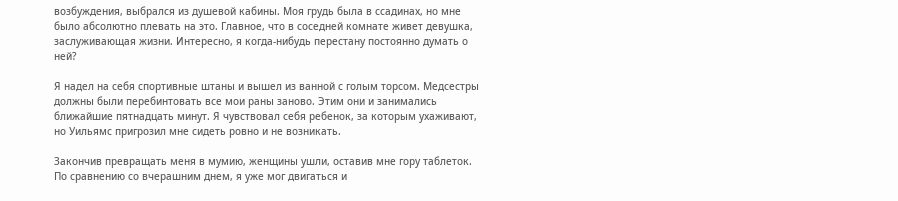возбуждения, выбрался из душевой кабины. Моя грудь была в ссадинах, но мне было абсолютно плевать на это. Главное, что в соседней комнате живет девушка, заслуживающая жизни. Интересно, я когда-нибудь перестану постоянно думать о ней?

Я надел на себя спортивные штаны и вышел из ванной с голым торсом. Медсестры должны были перебинтовать все мои раны заново. Этим они и занимались ближайшие пятнадцать минут. Я чувствовал себя ребенок, за которым ухаживают, но Уильямс пригрозил мне сидеть ровно и не возникать.

Закончив превращать меня в мумию, женщины ушли, оставив мне гору таблеток. По сравнению со вчерашним днем, я уже мог двигаться и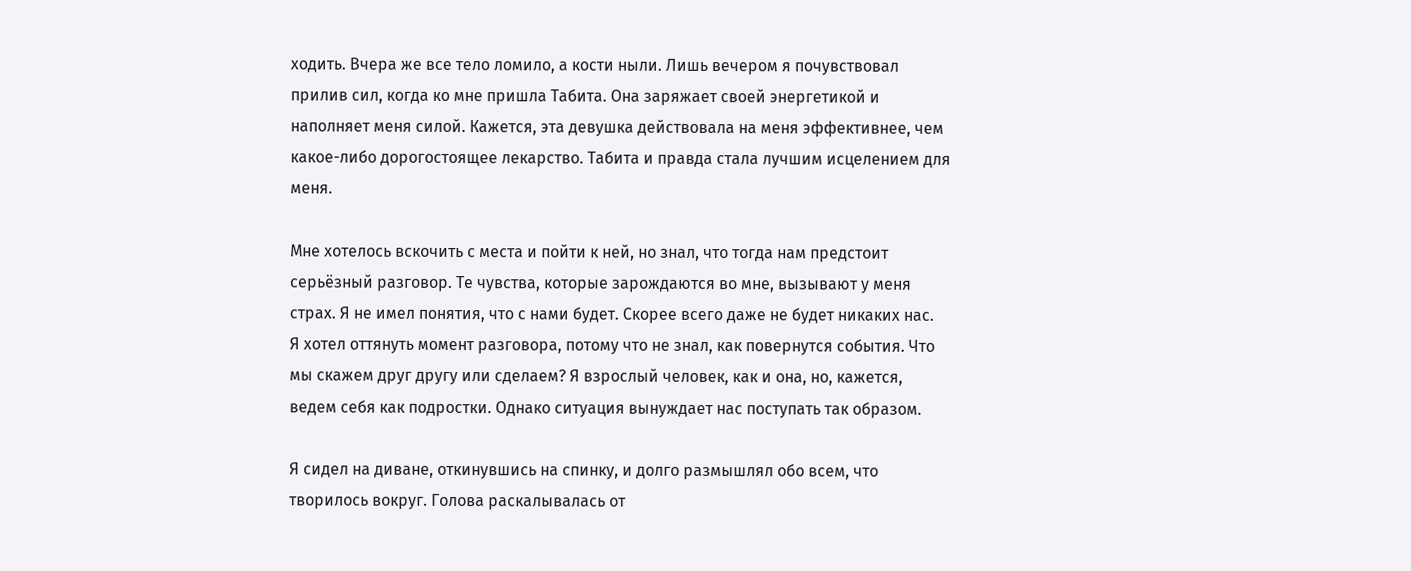ходить. Вчера же все тело ломило, а кости ныли. Лишь вечером я почувствовал прилив сил, когда ко мне пришла Табита. Она заряжает своей энергетикой и наполняет меня силой. Кажется, эта девушка действовала на меня эффективнее, чем какое-либо дорогостоящее лекарство. Табита и правда стала лучшим исцелением для меня.

Мне хотелось вскочить с места и пойти к ней, но знал, что тогда нам предстоит серьёзный разговор. Те чувства, которые зарождаются во мне, вызывают у меня страх. Я не имел понятия, что с нами будет. Скорее всего даже не будет никаких нас.
Я хотел оттянуть момент разговора, потому что не знал, как повернутся события. Что мы скажем друг другу или сделаем? Я взрослый человек, как и она, но, кажется, ведем себя как подростки. Однако ситуация вынуждает нас поступать так образом.

Я сидел на диване, откинувшись на спинку, и долго размышлял обо всем, что творилось вокруг. Голова раскалывалась от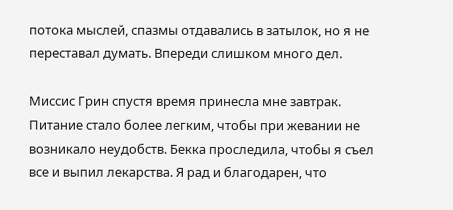потока мыслей, спазмы отдавались в затылок, но я не переставал думать. Впереди слишком много дел.

Миссис Грин спустя время принесла мне завтрак. Питание стало более легким, чтобы при жевании не возникало неудобств. Бекка проследила, чтобы я съел все и выпил лекарства. Я рад и благодарен, что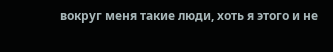вокруг меня такие люди, хоть я этого и не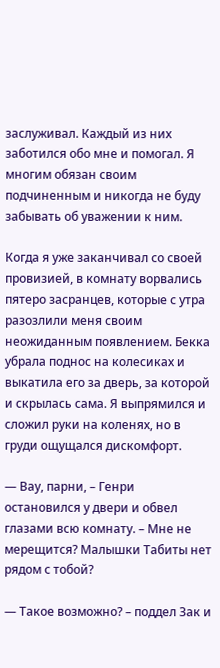заслуживал. Каждый из них заботился обо мне и помогал. Я многим обязан своим подчиненным и никогда не буду забывать об уважении к ним.

Когда я уже заканчивал со своей провизией, в комнату ворвались пятеро засранцев, которые с утра разозлили меня своим неожиданным появлением. Бекка убрала поднос на колесиках и выкатила его за дверь, за которой и скрылась сама. Я выпрямился и сложил руки на коленях, но в груди ощущался дискомфорт.

— Вау, парни, – Генри остановился у двери и обвел глазами всю комнату. – Мне не мерещится? Малышки Табиты нет рядом с тобой?

— Такое возможно? – поддел Зак и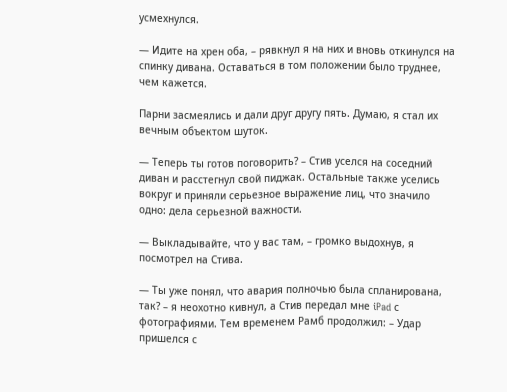усмехнулся.

— Идите на хрен оба, – рявкнул я на них и вновь откинулся на спинку дивана. Оставаться в том положении было труднее, чем кажется.

Парни засмеялись и дали друг другу пять. Думаю, я стал их вечным объектом шуток.

— Теперь ты готов поговорить? – Стив уселся на соседний диван и расстегнул свой пиджак. Остальные также уселись вокруг и приняли серьезное выражение лиц, что значило одно: дела серьезной важности.

— Выкладывайте, что у вас там, – громко выдохнув, я посмотрел на Стива.

— Ты уже понял, что авария полночью была спланирована, так? – я неохотно кивнул, а Стив передал мне iPad с фотографиями. Тем временем Рамб продолжил: – Удар пришелся с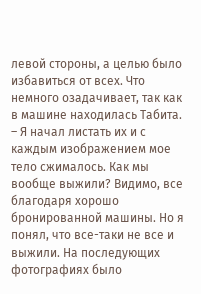левой стороны, а целью было избавиться от всех. Что немного озадачивает, так как в машине находилась Табита. – Я начал листать их и с каждым изображением мое тело сжималось. Как мы вообще выжили? Видимо, все благодаря хорошо бронированной машины. Но я понял, что все-таки не все и выжили. На последующих фотографиях было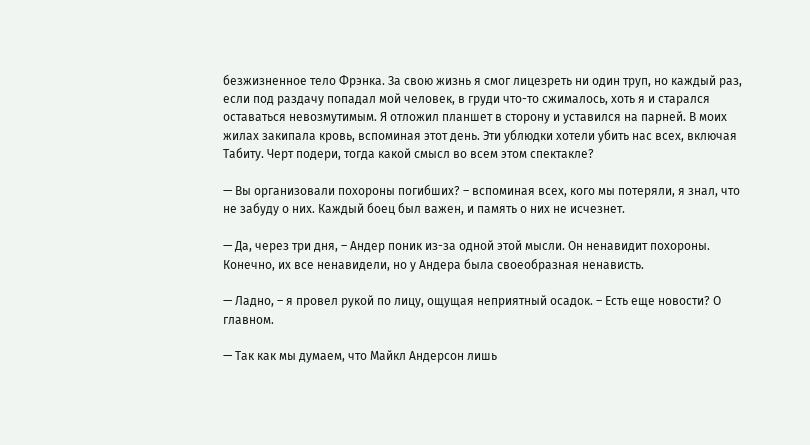безжизненное тело Фрэнка. За свою жизнь я смог лицезреть ни один труп, но каждый раз, если под раздачу попадал мой человек, в груди что-то сжималось, хоть я и старался оставаться невозмутимым. Я отложил планшет в сторону и уставился на парней. В моих жилах закипала кровь, вспоминая этот день. Эти ублюдки хотели убить нас всех, включая Табиту. Черт подери, тогда какой смысл во всем этом спектакле?

— Вы организовали похороны погибших? – вспоминая всех, кого мы потеряли, я знал, что не забуду о них. Каждый боец был важен, и память о них не исчезнет.

— Да, через три дня, – Андер поник из-за одной этой мысли. Он ненавидит похороны. Конечно, их все ненавидели, но у Андера была своеобразная ненависть.

— Ладно, – я провел рукой по лицу, ощущая неприятный осадок. – Есть еще новости? О главном.

— Так как мы думаем, что Майкл Андерсон лишь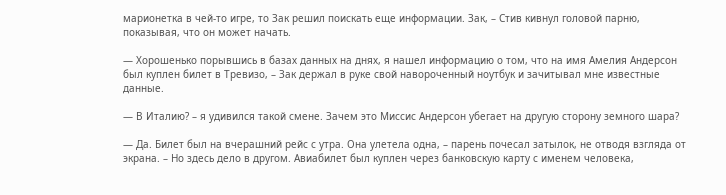марионетка в чей-то игре, то Зак решил поискать еще информации. Зак, – Стив кивнул головой парню, показывая, что он может начать.

— Хорошенько порывшись в базах данных на днях, я нашел информацию о том, что на имя Амелия Андерсон был куплен билет в Тревизо, – Зак держал в руке свой навороченный ноутбук и зачитывал мне известные данные.

— В Италию? – я удивился такой смене. Зачем это Миссис Андерсон убегает на другую сторону земного шара?

— Да. Билет был на вчерашний рейс с утра. Она улетела одна, – парень почесал затылок, не отводя взгляда от экрана. – Но здесь дело в другом. Авиабилет был куплен через банковскую карту с именем человека,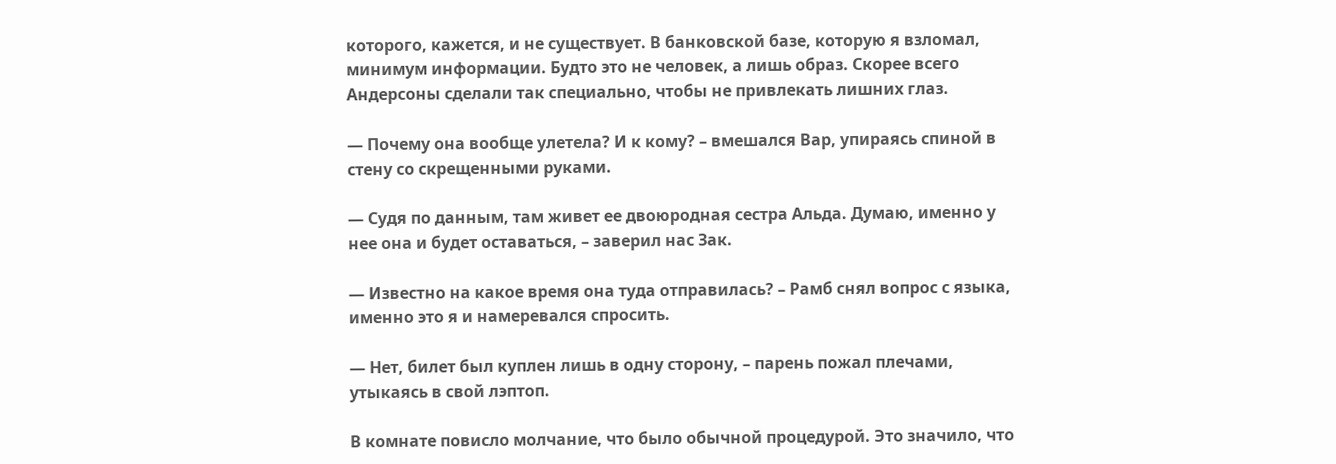которого, кажется, и не существует. В банковской базе, которую я взломал, минимум информации. Будто это не человек, а лишь образ. Скорее всего Андерсоны сделали так специально, чтобы не привлекать лишних глаз.

— Почему она вообще улетела? И к кому? – вмешался Вар, упираясь спиной в стену со скрещенными руками.

— Судя по данным, там живет ее двоюродная сестра Альда. Думаю, именно у нее она и будет оставаться, – заверил нас Зак.

— Известно на какое время она туда отправилась? – Рамб снял вопрос с языка, именно это я и намеревался спросить.

— Нет, билет был куплен лишь в одну сторону, – парень пожал плечами, утыкаясь в свой лэптоп.

В комнате повисло молчание, что было обычной процедурой. Это значило, что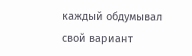каждый обдумывал свой вариант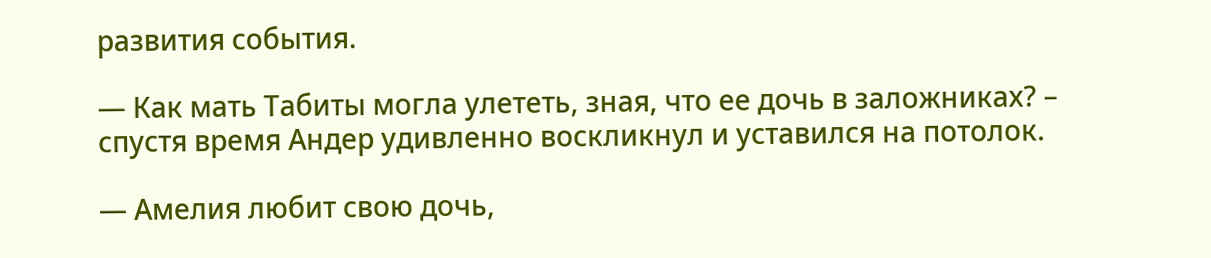развития события.

— Как мать Табиты могла улететь, зная, что ее дочь в заложниках? – спустя время Андер удивленно воскликнул и уставился на потолок.

— Амелия любит свою дочь,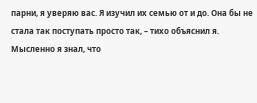парни, я уверяю вас. Я изучил их семью от и до. Она бы не стала так поступать просто так, – тихо объяснил я. Мысленно я знал, что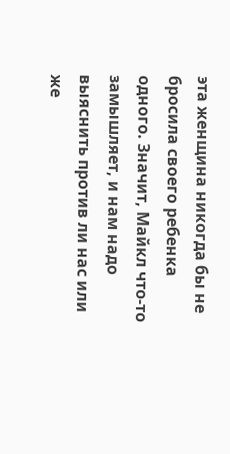эта женщина никогда бы не бросила своего ребенка одного. Значит, Майкл что-то замышляет, и нам надо выяснить против ли нас или же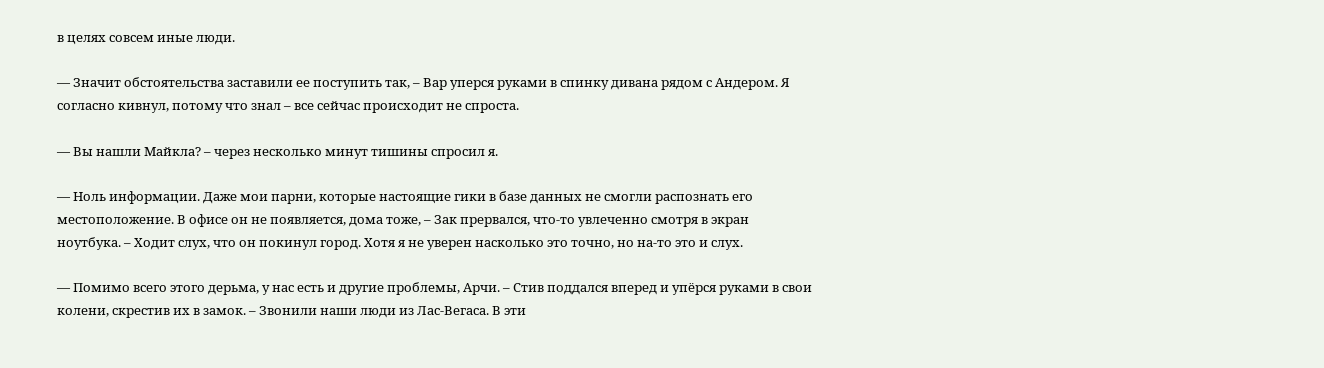в целях совсем иные люди.

— Значит обстоятельства заставили ее поступить так, – Вар уперся руками в спинку дивана рядом с Андером. Я согласно кивнул, потому что знал – все сейчас происходит не спроста.

— Вы нашли Майкла? – через несколько минут тишины спросил я.

— Ноль информации. Даже мои парни, которые настоящие гики в базе данных не смогли распознать его местоположение. В офисе он не появляется, дома тоже, – Зак прервался, что-то увлеченно смотря в экран ноутбука. – Ходит слух, что он покинул город. Хотя я не уверен насколько это точно, но на-то это и слух.

— Помимо всего этого дерьма, у нас есть и другие проблемы, Арчи. – Стив поддался вперед и упёрся руками в свои колени, скрестив их в замок. – Звонили наши люди из Лас-Вегаса. В эти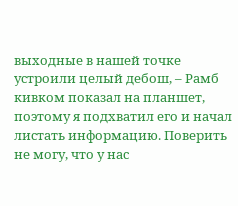выходные в нашей точке устроили целый дебош, – Рамб кивком показал на планшет, поэтому я подхватил его и начал листать информацию. Поверить не могу, что у нас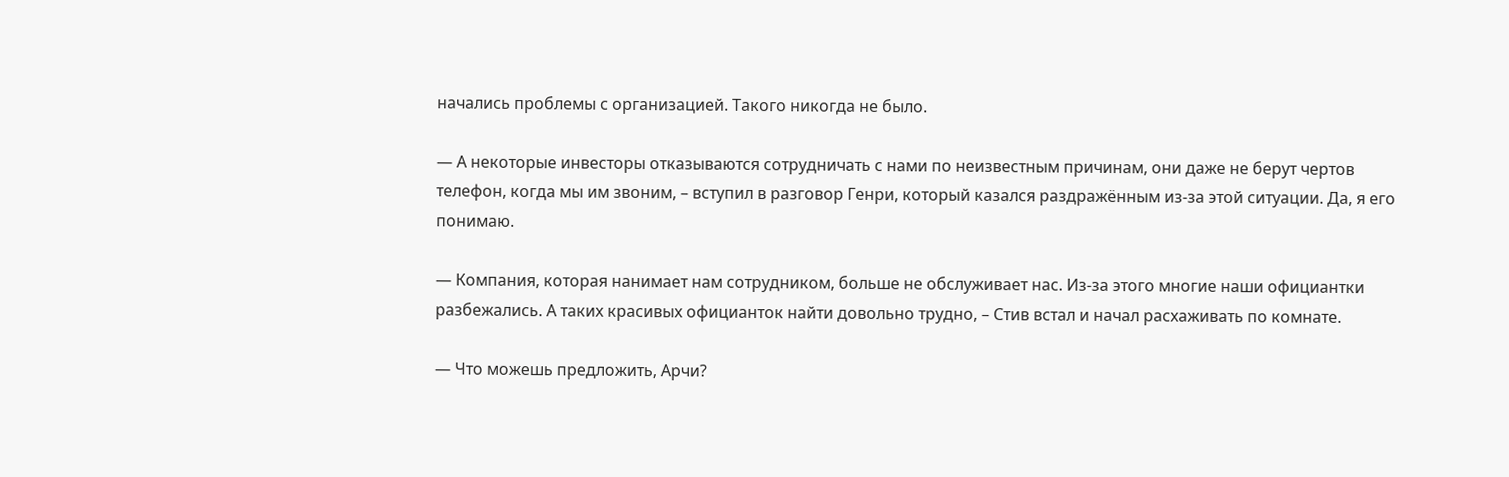начались проблемы с организацией. Такого никогда не было.

— А некоторые инвесторы отказываются сотрудничать с нами по неизвестным причинам, они даже не берут чертов телефон, когда мы им звоним, – вступил в разговор Генри, который казался раздражённым из-за этой ситуации. Да, я его понимаю.

— Компания, которая нанимает нам сотрудником, больше не обслуживает нас. Из-за этого многие наши официантки разбежались. А таких красивых официанток найти довольно трудно, – Стив встал и начал расхаживать по комнате.

— Что можешь предложить, Арчи?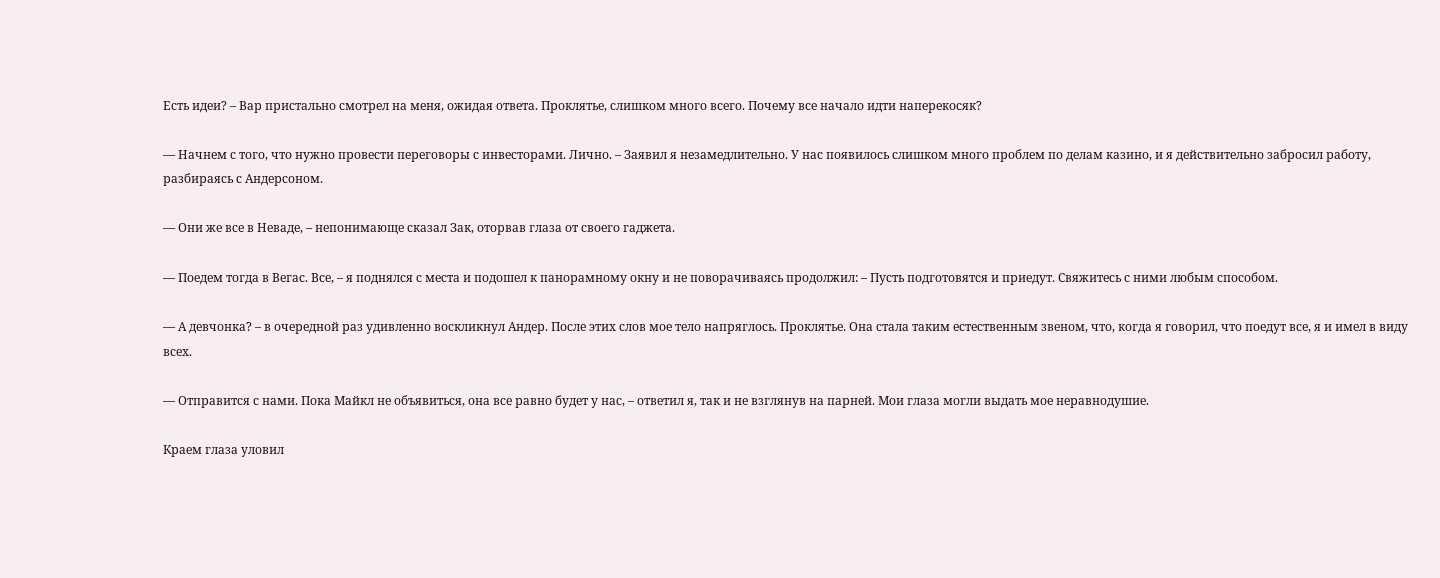Есть идеи? – Вар пристально смотрел на меня, ожидая ответа. Проклятье, слишком много всего. Почему все начало идти наперекосяк?

— Начнем с того, что нужно провести переговоры с инвесторами. Лично. – Заявил я незамедлительно. У нас появилось слишком много проблем по делам казино, и я действительно забросил работу, разбираясь с Андерсоном.

— Они же все в Неваде, – непонимающе сказал Зак, оторвав глаза от своего гаджета.

— Поедем тогда в Вегас. Все, – я поднялся с места и подошел к панорамному окну и не поворачиваясь продолжил: – Пусть подготовятся и приедут. Свяжитесь с ними любым способом.

— А девчонка? – в очередной раз удивленно воскликнул Андер. После этих слов мое тело напряглось. Проклятье. Она стала таким естественным звеном, что, когда я говорил, что поедут все, я и имел в виду всех.

— Отправится с нами. Пока Майкл не объявиться, она все равно будет у нас, – ответил я, так и не взглянув на парней. Мои глаза могли выдать мое неравнодушие.

Краем глаза уловил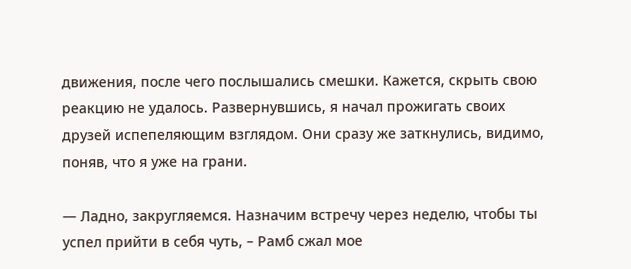движения, после чего послышались смешки. Кажется, скрыть свою реакцию не удалось. Развернувшись, я начал прожигать своих друзей испепеляющим взглядом. Они сразу же заткнулись, видимо, поняв, что я уже на грани.

— Ладно, закругляемся. Назначим встречу через неделю, чтобы ты успел прийти в себя чуть, – Рамб сжал мое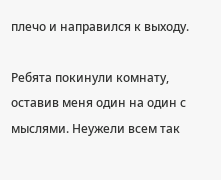плечо и направился к выходу.

Ребята покинули комнату, оставив меня один на один с мыслями. Неужели всем так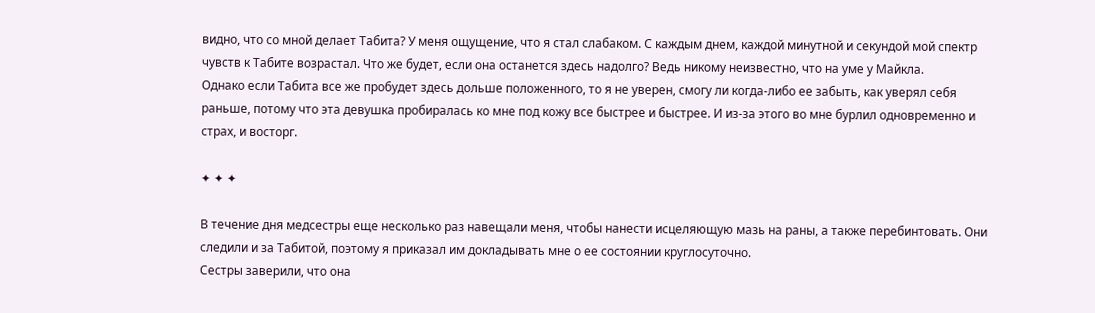видно, что со мной делает Табита? У меня ощущение, что я стал слабаком. С каждым днем, каждой минутной и секундой мой спектр чувств к Табите возрастал. Что же будет, если она останется здесь надолго? Ведь никому неизвестно, что на уме у Майкла.
Однако если Табита все же пробудет здесь дольше положенного, то я не уверен, смогу ли когда-либо ее забыть, как уверял себя раньше, потому что эта девушка пробиралась ко мне под кожу все быстрее и быстрее. И из-за этого во мне бурлил одновременно и страх, и восторг.

✦ ✦ ✦

В течение дня медсестры еще несколько раз навещали меня, чтобы нанести исцеляющую мазь на раны, а также перебинтовать. Они следили и за Табитой, поэтому я приказал им докладывать мне о ее состоянии круглосуточно.
Сестры заверили, что она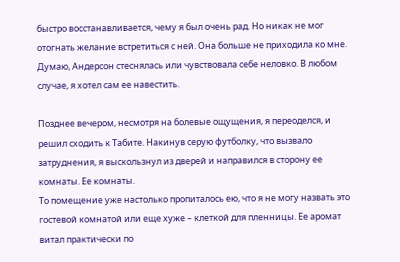быстро восстанавливается, чему я был очень рад. Но никак не мог отогнать желание встретиться с ней. Она больше не приходила ко мне. Думаю, Андерсон стеснялась или чувствовала себе неловко. В любом случае, я хотел сам ее навестить.

Позднее вечером, несмотря на болевые ощущения, я переоделся, и решил сходить к Табите. Накинув серую футболку, что вызвало затруднения, я выскользнул из дверей и направился в сторону ее комнаты. Ее комнаты.
То помещение уже настолько пропиталось ею, что я не могу назвать это гостевой комнатой или еще хуже – клеткой для пленницы. Ее аромат витал практически по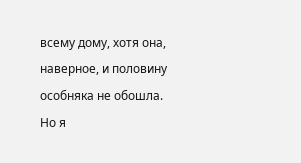всему дому, хотя она, наверное, и половину особняка не обошла. Но я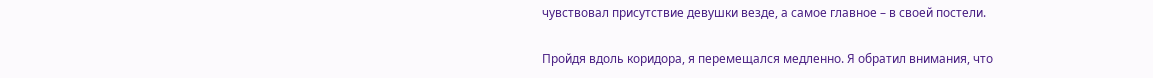чувствовал присутствие девушки везде, а самое главное – в своей постели.

Пройдя вдоль коридора, я перемещался медленно. Я обратил внимания, что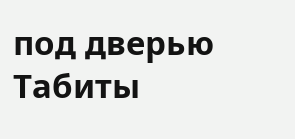под дверью Табиты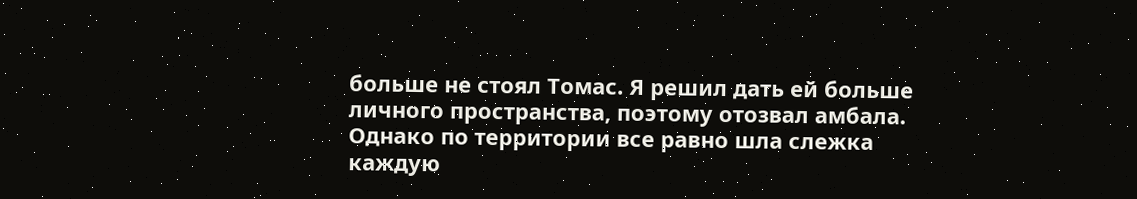больше не стоял Томас. Я решил дать ей больше личного пространства, поэтому отозвал амбала.
Однако по территории все равно шла слежка каждую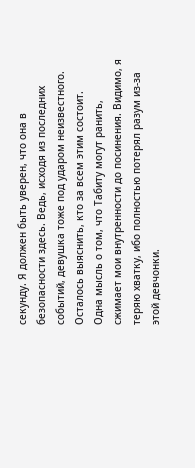секунду. Я должен быть уверен, что она в безопасности здесь. Ведь, исходя из последних событий, девушка тоже под ударом неизвестного. Осталось выяснить, кто за всем этим состоит.
Одна мысль о том, что Табиту могут ранить, сжимает мои внутренности до посинения. Видимо, я теряю хватку, ибо полностью потерял разум из-за этой девчонки.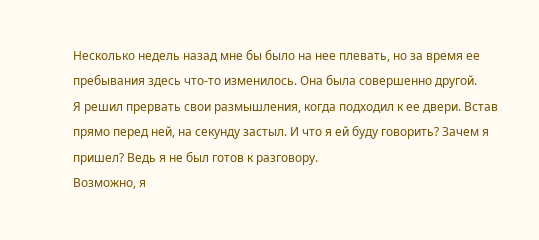Несколько недель назад мне бы было на нее плевать, но за время ее пребывания здесь что-то изменилось. Она была совершенно другой.
Я решил прервать свои размышления, когда подходил к ее двери. Встав прямо перед ней, на секунду застыл. И что я ей буду говорить? Зачем я пришел? Ведь я не был готов к разговору.
Возможно, я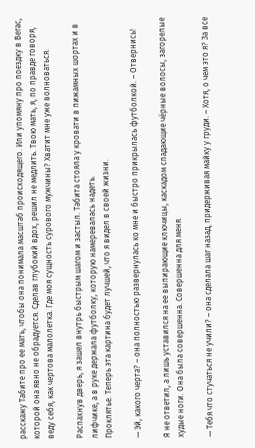расскажу Табите про ее мать, чтобы она понимала масштаб происходящего. Или упомяну про поездку в Вегас, которой она явно не обрадуется. Сделав глубокий вдох, решил не медлить. Твою мать, я, по правде говоря, веду себя, как чертова малолетка. Где моя сущность сурового мужчины? Хватит мне уже волноваться.

Распахнув дверь, я зашел внутрь быстрым шагом и застыл. Табита стояла у кровати в пижамных шортах и в лифчике, а в руке держала футболку, которую намеревалась надеть.
Проклятье. Теперь эта картина будет лучшей, что я видел в своей жизни.

— Эй, какого черта? – она полностью развернулась ко мне и быстро прикрылась футболкой. – Отвернись!

Я не ответил, а лишь уставился на ее выпирающие ключицы, каскадом спадающие чёрные волосы, загорелые худые ноги. Она была совершенна. Совершенна для меня.

— Тебя что стучаться не учили? – она сделала шаг назад, придерживая майку у груди. – Хотя, о чем это я? За все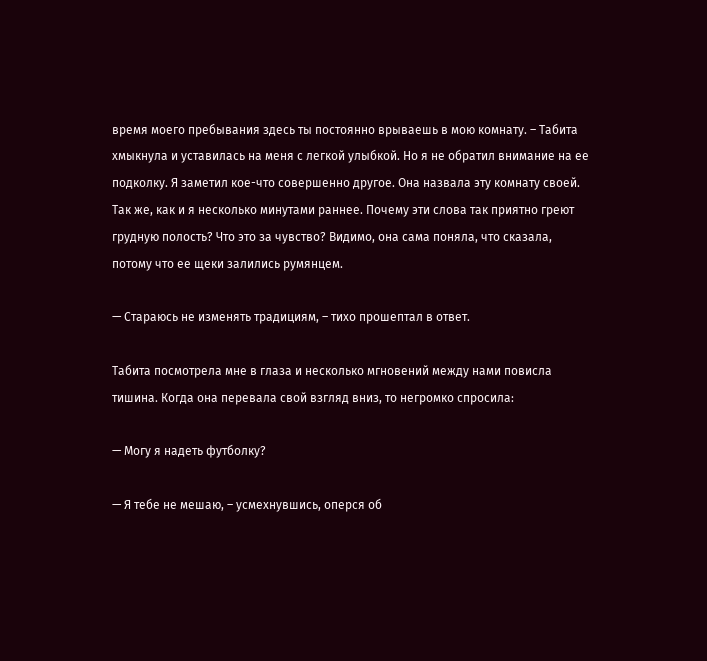время моего пребывания здесь ты постоянно врываешь в мою комнату. – Табита хмыкнула и уставилась на меня с легкой улыбкой. Но я не обратил внимание на ее подколку. Я заметил кое-что совершенно другое. Она назвала эту комнату своей. Так же, как и я несколько минутами раннее. Почему эти слова так приятно греют грудную полость? Что это за чувство? Видимо, она сама поняла, что сказала, потому что ее щеки залились румянцем.

— Стараюсь не изменять традициям, – тихо прошептал в ответ.

Табита посмотрела мне в глаза и несколько мгновений между нами повисла тишина. Когда она перевала свой взгляд вниз, то негромко спросила:

— Могу я надеть футболку?

— Я тебе не мешаю, – усмехнувшись, оперся об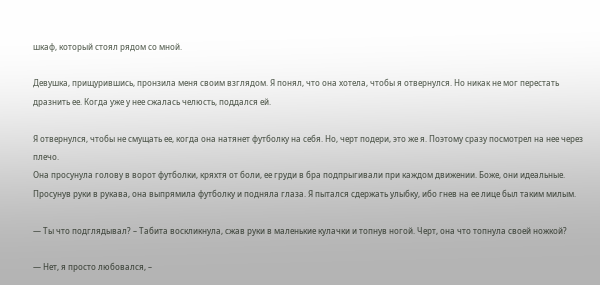шкаф, который стоял рядом со мной.

Девушка, прищурившись, пронзила меня своим взглядом. Я понял, что она хотела, чтобы я отвернулся. Но никак не мог перестать дразнить ее. Когда уже у нее сжалась челюсть, поддался ей.

Я отвернулся, чтобы не смущать ее, когда она натянет футболку на себя. Но, черт подери, это же я. Поэтому сразу посмотрел на нее через плечо.
Она просунула голову в ворот футболки, кряхтя от боли, ее груди в бра подпрыгивали при каждом движении. Боже, они идеальные.
Просунув руки в рукава, она выпрямила футболку и подняла глаза. Я пытался сдержать улыбку, ибо гнев на ее лице был таким милым.

— Ты что подглядывал? – Табита воскликнула, сжав руки в маленькие кулачки и топнув ногой. Черт, она что топнула своей ножкой?

— Нет, я просто любовался, –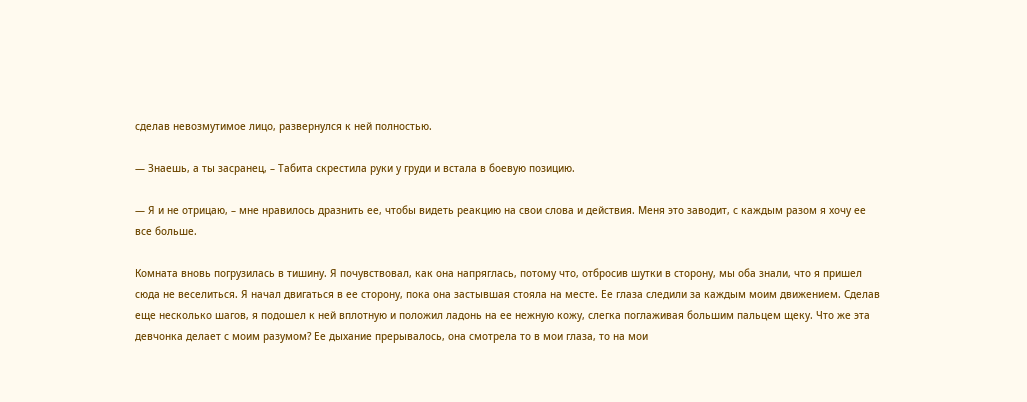сделав невозмутимое лицо, развернулся к ней полностью.

— Знаешь, а ты засранец, – Табита скрестила руки у груди и встала в боевую позицию.

— Я и не отрицаю, – мне нравилось дразнить ее, чтобы видеть реакцию на свои слова и действия. Меня это заводит, с каждым разом я хочу ее все больше.

Комната вновь погрузилась в тишину. Я почувствовал, как она напряглась, потому что, отбросив шутки в сторону, мы оба знали, что я пришел сюда не веселиться. Я начал двигаться в ее сторону, пока она застывшая стояла на месте. Ее глаза следили за каждым моим движением. Сделав еще несколько шагов, я подошел к ней вплотную и положил ладонь на ее нежную кожу, слегка поглаживая большим пальцем щеку. Что же эта девчонка делает с моим разумом? Ее дыхание прерывалось, она смотрела то в мои глаза, то на мои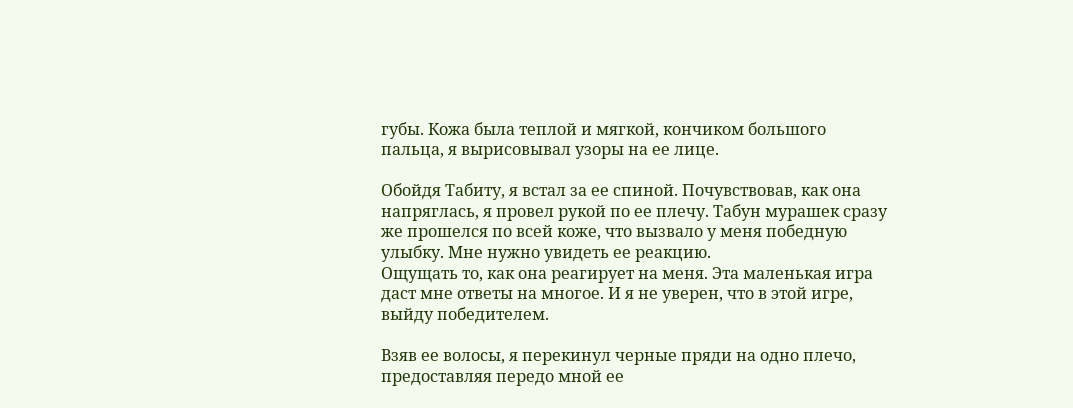губы. Кожа была теплой и мягкой, кончиком большого пальца, я вырисовывал узоры на ее лице.

Обойдя Табиту, я встал за ее спиной. Почувствовав, как она напряглась, я провел рукой по ее плечу. Табун мурашек сразу же прошелся по всей коже, что вызвало у меня победную улыбку. Мне нужно увидеть ее реакцию.
Ощущать то, как она реагирует на меня. Эта маленькая игра даст мне ответы на многое. И я не уверен, что в этой игре, выйду победителем.

Взяв ее волосы, я перекинул черные пряди на одно плечо, предоставляя передо мной ее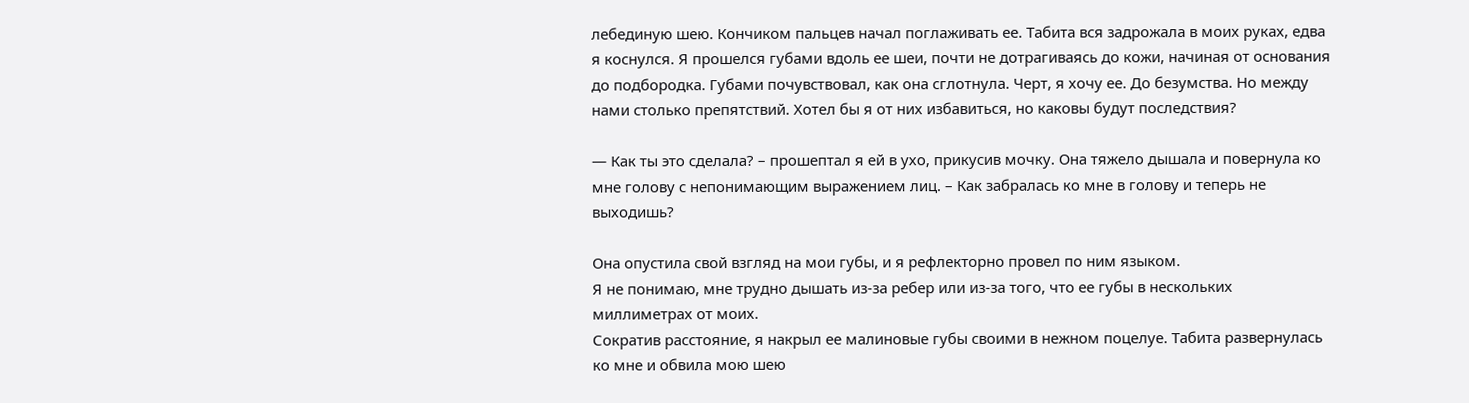лебединую шею. Кончиком пальцев начал поглаживать ее. Табита вся задрожала в моих руках, едва я коснулся. Я прошелся губами вдоль ее шеи, почти не дотрагиваясь до кожи, начиная от основания до подбородка. Губами почувствовал, как она сглотнула. Черт, я хочу ее. До безумства. Но между нами столько препятствий. Хотел бы я от них избавиться, но каковы будут последствия?

— Как ты это сделала? – прошептал я ей в ухо, прикусив мочку. Она тяжело дышала и повернула ко мне голову с непонимающим выражением лиц. – Как забралась ко мне в голову и теперь не выходишь?

Она опустила свой взгляд на мои губы, и я рефлекторно провел по ним языком.
Я не понимаю, мне трудно дышать из-за ребер или из-за того, что ее губы в нескольких миллиметрах от моих.
Сократив расстояние, я накрыл ее малиновые губы своими в нежном поцелуе. Табита развернулась ко мне и обвила мою шею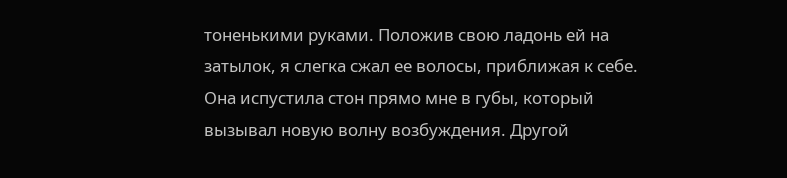тоненькими руками. Положив свою ладонь ей на затылок, я слегка сжал ее волосы, приближая к себе. Она испустила стон прямо мне в губы, который вызывал новую волну возбуждения. Другой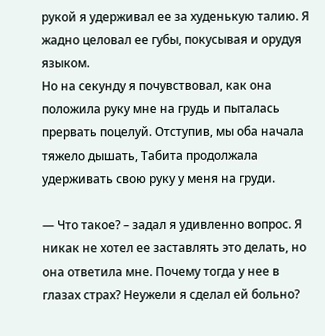рукой я удерживал ее за худенькую талию. Я жадно целовал ее губы, покусывая и орудуя языком.
Но на секунду я почувствовал, как она положила руку мне на грудь и пыталась прервать поцелуй. Отступив, мы оба начала тяжело дышать, Табита продолжала удерживать свою руку у меня на груди.

— Что такое? – задал я удивленно вопрос. Я никак не хотел ее заставлять это делать, но она ответила мне. Почему тогда у нее в глазах страх? Неужели я сделал ей больно?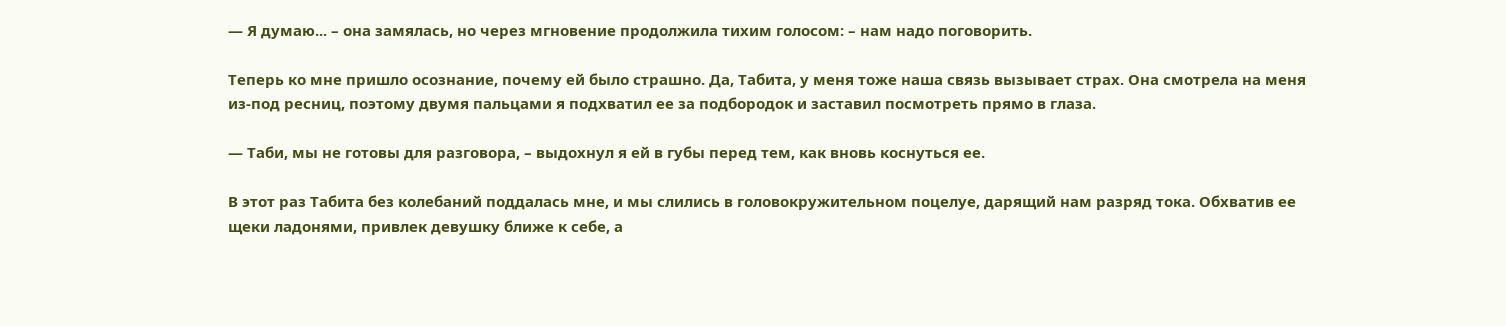— Я думаю... – она замялась, но через мгновение продолжила тихим голосом: – нам надо поговорить.

Теперь ко мне пришло осознание, почему ей было страшно. Да, Табита, у меня тоже наша связь вызывает страх. Она смотрела на меня из-под ресниц, поэтому двумя пальцами я подхватил ее за подбородок и заставил посмотреть прямо в глаза.

— Таби, мы не готовы для разговора, – выдохнул я ей в губы перед тем, как вновь коснуться ее.

В этот раз Табита без колебаний поддалась мне, и мы слились в головокружительном поцелуе, дарящий нам разряд тока. Обхватив ее щеки ладонями, привлек девушку ближе к себе, а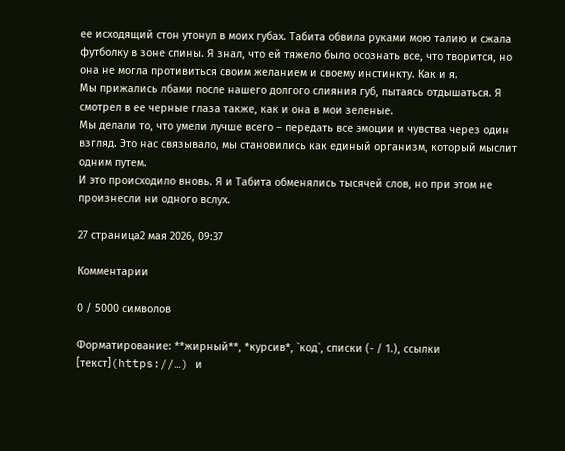ее исходящий стон утонул в моих губах. Табита обвила руками мою талию и сжала футболку в зоне спины. Я знал, что ей тяжело было осознать все, что творится, но она не могла противиться своим желанием и своему инстинкту. Как и я.
Мы прижались лбами после нашего долгого слияния губ, пытаясь отдышаться. Я смотрел в ее черные глаза также, как и она в мои зеленые.
Мы делали то, что умели лучше всего – передать все эмоции и чувства через один взгляд. Это нас связывало, мы становились как единый организм, который мыслит одним путем.
И это происходило вновь. Я и Табита обменялись тысячей слов, но при этом не произнесли ни одного вслух.

27 страница2 мая 2026, 09:37

Комментарии

0 / 5000 символов

Форматирование: **жирный**, *курсив*, `код`, списки (- / 1.), ссылки [текст](https://…) и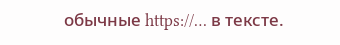обычные https://… в тексте.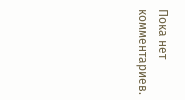Пока нет комментариев.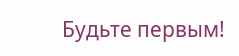Будьте первым!